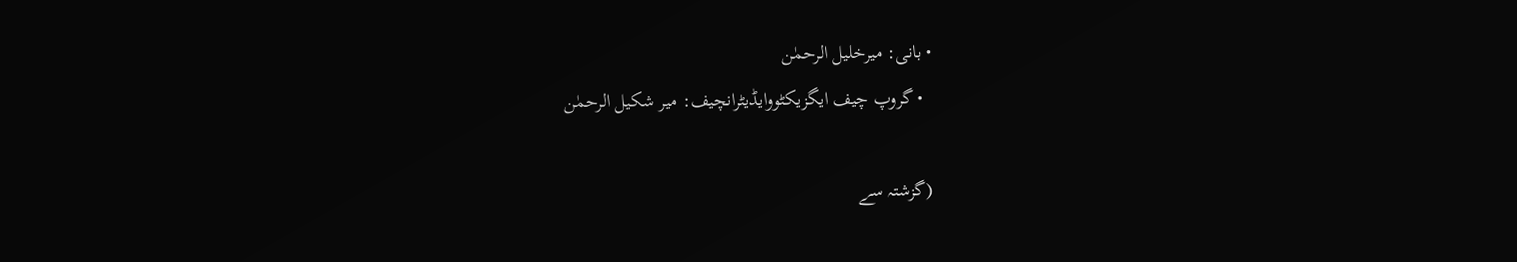• بانی: میرخلیل الرحمٰن
  • گروپ چیف ایگزیکٹووایڈیٹرانچیف: میر شکیل الرحمٰن

(گزشتہ سے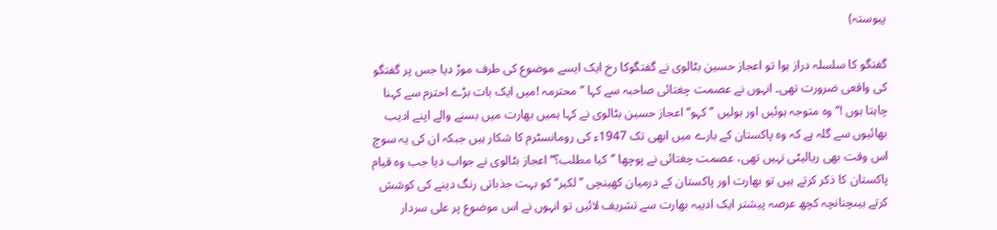پیوستہ)

گفتگو کا سلسلہ دراز ہوا تو اعجاز حسین بٹالوی نے گفتگوکا رخ ایک ایسے موضوع کی طرف موڑ دیا جس پر گفتگو کی واقعی ضرورت تھی۔ انہوں نے عصمت چغتائی صاحبہ سے کہا ’’محترمہ !میں ایک بات بڑے احترم سے کہنا چاہتا ہوں !‘‘وہ متوجہ ہوئیں اور بولیں ’’کہو‘‘ اعجاز حسین بٹالوی نے کہا ہمیں بھارت میں بسنے والے اپنے ادیب بھائیوں سے گلہ ہے کہ وہ پاکستان کے بارے میں ابھی تک 1947ء کی رومانسٹرم کا شکار ہیں جبکہ ان کی یہ سوچ اس وقت بھی ریالیٹی نہیں تھی، عصمت چغتائی نے پوچھا ’’کیا مطلب؟‘‘ اعجاز بٹالوی نے جواب دیا جب وہ قیام پاکستان کا ذکر کرتے ہیں تو بھارت اور پاکستان کے درمیان کھینچی ’’لکیر‘‘ کو بہت جذباتی رنگ دینے کی کوشش کرتے ہیںچنانچہ کچھ عرصہ پیشتر ایک ادیبہ بھارت سے تشریف لائیں تو انہوں نے اس موضوع پر علی سردار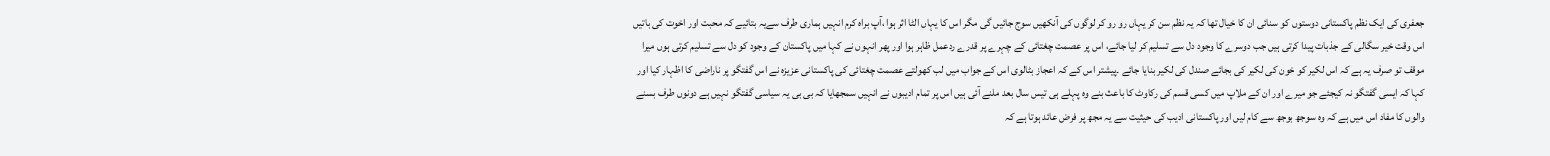جعفری کی ایک نظم پاکستانی دوستوں کو سنائی ان کا خیال تھا کہ یہ نظم سن کر یہاں رو رو کر لوگوں کی آنکھیں سوج جائیں گی مگر اس کا یہاں الٹا اثر ہوا ،آپ براہ کرم انہیں ہماری طرف سےیہ بتائیے کہ محبت اور اخوت کی باتیں اس وقت خیر سگالی کے جذبات پیدا کرتی ہیں جب دوسرے کا وجود دل سے تسلیم کر لیا جائے، اس پر عصمت چغتائی کے چہرے پر قدرے ردعمل ظاہر ہوا اور پھر انہوں نے کہا میں پاکستان کے وجود کو دل سے تسلیم کرتی ہوں میرا موقف تو صرف یہ ہے کہ اس لکیر کو خون کی لکیر کی بجائے صندل کی لکیر بنایا جائے ۔پیشتر اس کے کہ اعجاز بٹالوی اس کے جواب میں لب کھولتے عصمت چغتائی کی پاکستانی عزیزہ نے اس گفتگو پر ناراضی کا اظہار کیا اور کہا کہ ایسی گفتگو نہ کیجئے جو میرے اور ان کے ملاپ میں کسی قسم کی رکاوٹ کا باعث بنے وہ پہلے ہی تیس سال بعد ملنے آئی ہیں اس پر تمام ادیبوں نے انہیں سمجھایا کہ بی بی یہ سیاسی گفتگو نہیں ہے دونوں طرف بسنے والوں کا مفاد اس میں ہے کہ وہ سوجھ بوجھ سے کام لیں اور پاکستانی ادیب کی حیثیت سے یہ مجھ پر فرض عائد ہوتا ہے کہ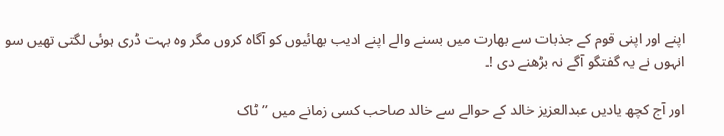اپنے اور اپنی قوم کے جذبات سے بھارت میں بسنے والے اپنے ادیب بھائیوں کو آگاہ کروں مگر وہ بہت ڈری ہوئی لگتی تھیں سو انہوں نے یہ گفتگو آگے نہ بڑھنے دی !۔

اور آج کچھ یادیں عبدالعزیز خالد کے حوالے سے خالد صاحب کسی زمانے میں ’’ٹاک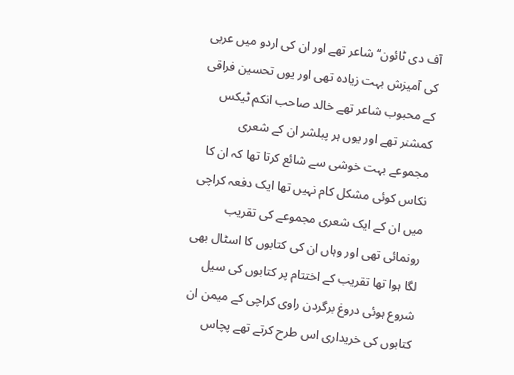آف دی ٹائون‘‘ شاعر تھے اور ان کی اردو میں عربی کی آمیزش بہت زیادہ تھی اور یوں تحسین فراقی کے محبوب شاعر تھے خالد صاحب انکم ٹیکس کمشنر تھے اور یوں ہر پبلشر ان کے شعری مجموعے بہت خوشی سے شائع کرتا تھا کہ ان کا نکاس کوئی مشکل کام نہیں تھا ایک دفعہ کراچی میں ان کے ایک شعری مجموعے کی تقریب رونمائی تھی اور وہاں ان کی کتابوں کا اسٹال بھی لگا ہوا تھا تقریب کے اختتام پر کتابوں کی سیل شروع ہوئی دروغ برگردن راوی کراچی کے میمن ان کتابوں کی خریداری اس طرح کرتے تھے پچاس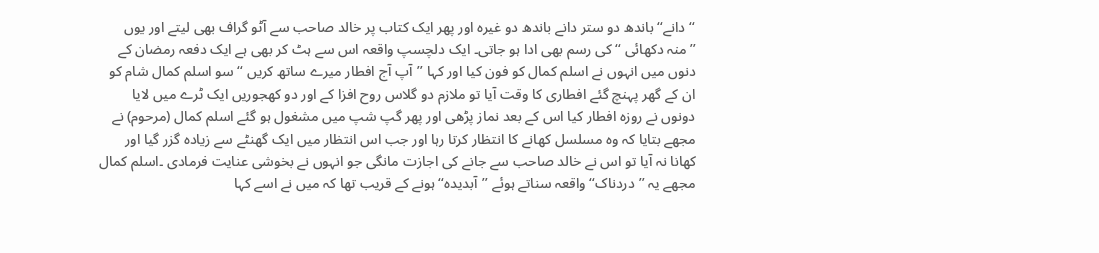‘‘دانے‘‘ باندھ دو ستر دانے باندھ دو غیرہ اور پھر ایک کتاب پر خالد صاحب سے آٹو گراف بھی لیتے اور یوں ’’منہ دکھائی ‘‘ کی رسم بھی ادا ہو جاتی۔ ایک دلچسپ واقعہ اس سے ہٹ کر بھی ہے ایک دفعہ رمضان کے دنوں میں انہوں نے اسلم کمال کو فون کیا اور کہا ’’آپ آج افطار میرے ساتھ کریں ‘‘ سو اسلم کمال شام کو ان کے گھر پہنچ گئے افطاری کا وقت آیا تو ملازم دو گلاس روح افزا کے اور دو کھجوریں ایک ٹرے میں لایا دونوں نے روزہ افطار کیا اس کے بعد نماز پڑھی اور پھر گپ شپ میں مشغول ہو گئے اسلم کمال (مرحوم) نے مجھے بتایا کہ وہ مسلسل کھانے کا انتظار کرتا رہا اور جب اس انتظار میں ایک گھنٹے سے زیادہ گزر گیا اور کھانا نہ آیا تو اس نے خالد صاحب سے جانے کی اجازت مانگی جو انہوں نے بخوشی عنایت فرمادی ۔اسلم کمال مجھے یہ ’’دردناک‘‘ واقعہ سناتے ہوئے ’’آبدیدہ‘‘ ہونے کے قریب تھا کہ میں نے اسے کہا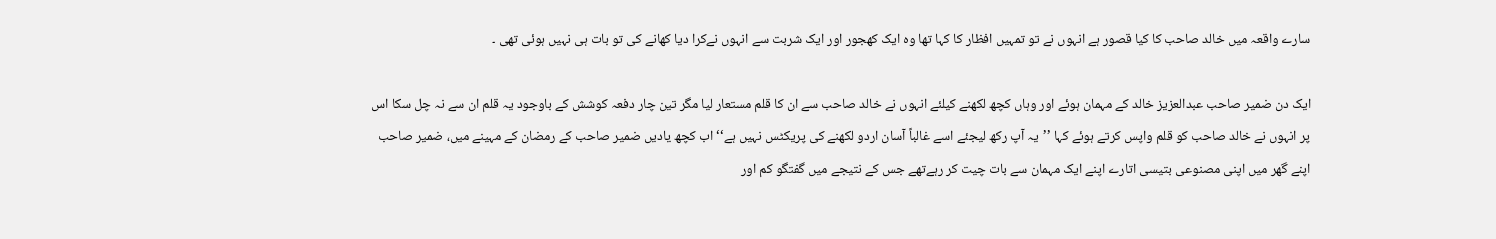سارے واقعہ میں خالد صاحب کا کیا قصور ہے انہوں نے تو تمہیں افظار کا کہا تھا وہ ایک کھجور اور ایک شربت سے انہوں نےکرا دیا کھانے کی تو بات ہی نہیں ہوئی تھی ۔

ایک دن ضمیر صاحب عبدالعزیز خالد کے مہمان ہوئے اور وہاں کچھ لکھنے کیلئے انہوں نے خالد صاحب سے ان کا قلم مستعار لیا مگر تین چار دفعہ کوشش کے باوجود یہ قلم ان سے نہ چل سکا اس پر انہوں نے خالد صاحب کو قلم واپس کرتے ہوئے کہا ’’یہ آپ رکھ لیجئے اسے غالباً آسان اردو لکھنے کی پریکٹس نہیں ہے‘‘ اب کچھ یادیں ضمیر صاحب کے رمضان کے مہینے میں، ضمیر صاحب اپنے گھر میں اپنی مصنوعی بتیسی اتارے اپنے ایک مہمان سے بات چیت کر رہےتھے جس کے نتیجے میں گفتگو کم اور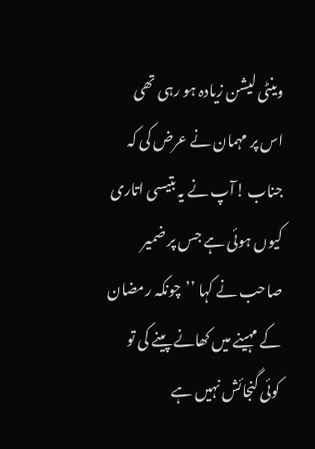وینٹی لیشن زیادہ ہو رہی تھی اس پر مہمان نے عرض کی کہ جناب !آپ نے یہ بتیسی اتاری کیوں ہوئی ہے جس پر ضمیر صاحب نے کہا ’’چونکہ رمضان کے مہینے میں کھانے پینے کی تو کوئی گنجائش نہیں ہے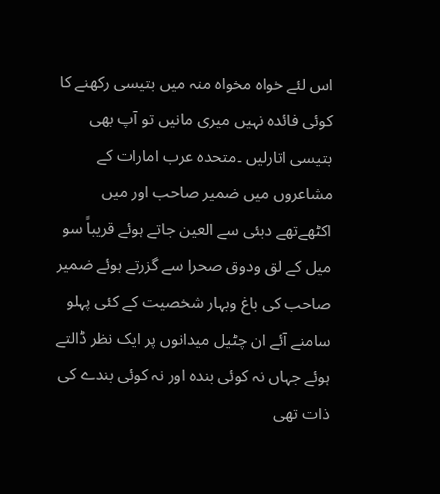اس لئے خواہ مخواہ منہ میں بتیسی رکھنے کا کوئی فائدہ نہیں میری مانیں تو آپ بھی بتیسی اتارلیں ۔متحدہ عرب امارات کے مشاعروں میں ضمیر صاحب اور میں اکٹھےتھے دبئی سے العین جاتے ہوئے قریباً سو میل کے لق ودوق صحرا سے گزرتے ہوئے ضمیر صاحب کی باغ وبہار شخصیت کے کئی پہلو سامنے آئے ان چٹیل میدانوں پر ایک نظر ڈالتے ہوئے جہاں نہ کوئی بندہ اور نہ کوئی بندے کی ذات تھی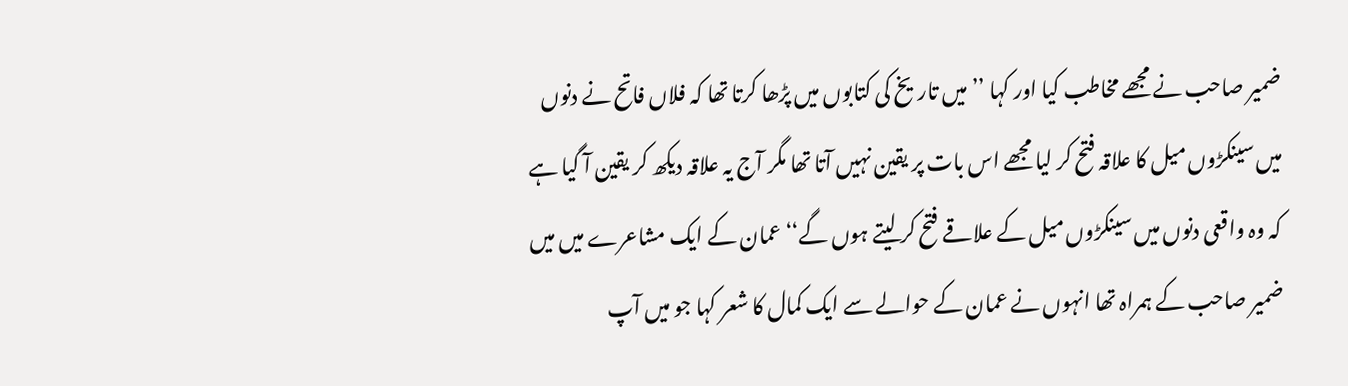ضمیر صاحب نے مجھے مخاطب کیا اور کہا ’’میں تاریخ کی کتابوں میں پڑھا کرتا تھا کہ فلاں فاتح نے دنوں میں سینکڑوں میل کا علاقہ فتح کر لیا مجھے اس بات پر یقین نہیں آتا تھا مگر آج یہ علاقہ دیکھ کر یقین آ گیا ہے کہ وہ واقعی دنوں میں سینکڑوں میل کے علاقے فتح کر لیتے ہوں گے‘‘ عمان کے ایک مشاعرے میں میں ضمیر صاحب کے ہمراہ تھا انہوں نے عمان کے حوالے سے ایک کمال کا شعر کہا جو میں آپ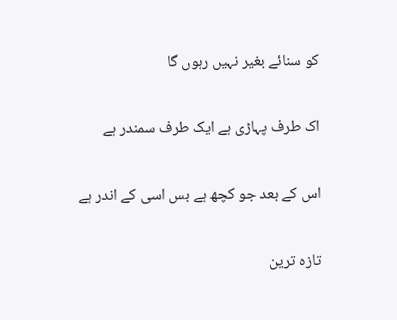کو سنائے بغیر نہیں رہوں گا

اک طرف پہاڑی ہے ایک طرف سمندر ہے

اس کے بعد جو کچھ ہے بس اسی کے اندر ہے

تازہ ترین